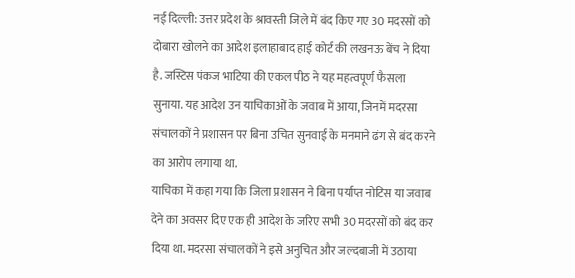नई दिल्ली: उत्तर प्रदेश के श्रावस्ती जिले में बंद किए गए 30 मदरसों को दोबारा खोलने का आदेश इलाहाबाद हाई कोर्ट की लखनऊ बेंच ने दिया है. जस्टिस पंकज भाटिया की एकल पीठ ने यह महत्वपूर्ण फैसला सुनाया. यह आदेश उन याचिकाओं के जवाब में आया, जिनमें मदरसा संचालकों ने प्रशासन पर बिना उचित सुनवाई के मनमाने ढंग से बंद करने का आरोप लगाया था.
याचिका में कहा गया कि जिला प्रशासन ने बिना पर्याप्त नोटिस या जवाब देने का अवसर दिए एक ही आदेश के जरिए सभी 30 मदरसों को बंद कर दिया था. मदरसा संचालकों ने इसे अनुचित और जल्दबाजी में उठाया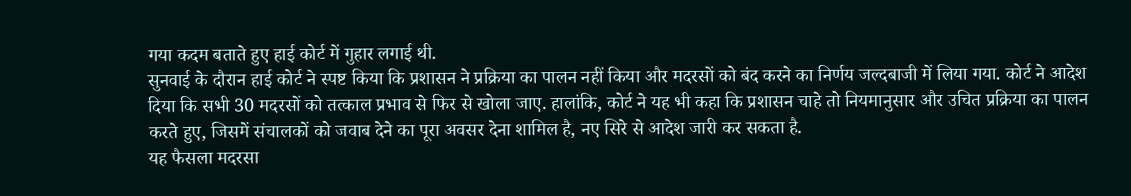गया कदम बताते हुए हाई कोर्ट में गुहार लगाई थी.
सुनवाई के दौरान हाई कोर्ट ने स्पष्ट किया कि प्रशासन ने प्रक्रिया का पालन नहीं किया और मदरसों को बंद करने का निर्णय जल्दबाजी में लिया गया. कोर्ट ने आदेश दिया कि सभी 30 मदरसों को तत्काल प्रभाव से फिर से खोला जाए. हालांकि, कोर्ट ने यह भी कहा कि प्रशासन चाहे तो नियमानुसार और उचित प्रक्रिया का पालन करते हुए, जिसमें संचालकों को जवाब देने का पूरा अवसर देना शामिल है, नए सिरे से आदेश जारी कर सकता है.
यह फैसला मदरसा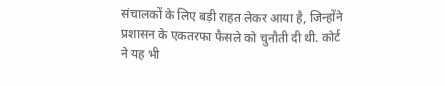संचालकों के लिए बड़ी राहत लेकर आया है, जिन्होंने प्रशासन के एकतरफा फैसले को चुनौती दी थी. कोर्ट ने यह भी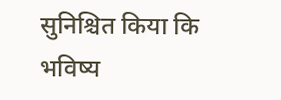सुनिश्चित किया कि भविष्य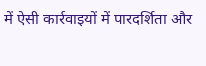में ऐसी कार्रवाइयों में पारदर्शिता और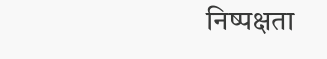निष्पक्षता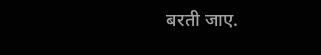बरती जाए.